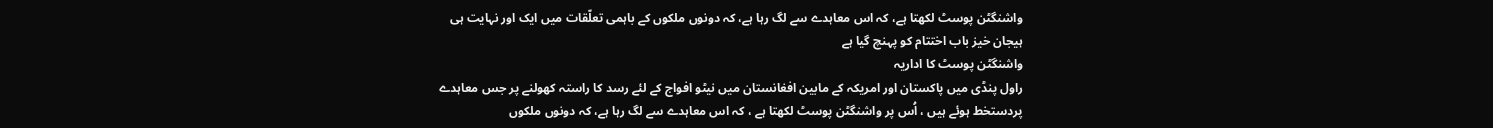واشنگٹن پوسٹ لکھتا ہے، کہ اس معاہدے سے لگ رہا ہے، کہ دونوں ملکوں کے باہمی تعلّقات میں ایک اور نہایت ہی ہیجان خیز باب اختتام کو پہنچ گیا ہے
واشنگٹن پوسٹ کا اداریہ
راول پنڈی میں پاکستان اور امریکہ کے مابین افغانستان میں نیٹو افواج کے لئے رسد کا راستہ کھولنے پر جس معاہدے پردستخط ہوئے ہیں ، اُس پر واشنگٹن پوسٹ لکھتا ہے ، کہ اس معاہدے سے لگ رہا ہے، کہ دونوں ملکوں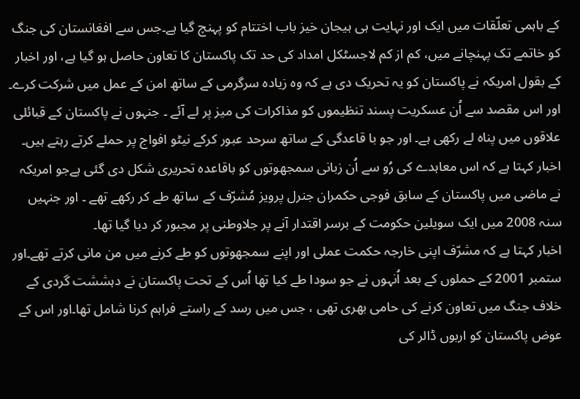کے باہمی تعلّقات میں ایک اور نہایت ہی ہیجان خیز باب اختتام کو پہنچ گیا ہے۔جس سے افغانستان کی جنگ کو خاتمے تک پہنچانے میں، کم از کم لاجسٹکل امداد کی حد تک پاکستان کا تعاون حاصل ہو گیا ہے، اور اخبار کے بقول امریکہ نے پاکستان کو یہ تحریک دی ہے کہ وہ زیادہ سرگرمی کے ساتھ امن کے عمل میں شرکت کرے۔ اور اس مقصد سے اُن عسکریت پسند تنظیموں کو مذاکرات کی میز پر لے آئے ۔ جنہوں نے پاکستان کے قبائلی علاقوں میں پناہ لے رکھی ہے۔ اور جو با قاعدگی کے ساتھ سرحد عبور کرکے نیٹو افواج پر حملے کرتے رہتے ہیں۔
اخبار کہتا ہے کہ اس معاہدے کی رُو سے اُن زبانی سمجھوتوں کو باقاعدہ تحریری شکل دی گئی ہےجو امریکہ نے ماضی میں پاکستان کے سابق فوجی حکمران جنرل پرویز مُشرّف کے ساتھ طے کر رکھے تھے ۔ اور جنہیں سنہ 2008 میں ایک سویلین حکومت کے برسر اقتدار آنے پر جلاوطنی پر مجبور کر دیا گیا تھا۔
اخبار کہتا ہے کہ مشرّف اپنی خارجہ حکمت عملی اور اپنے سمجھوتوں کو طے کرنے میں من مانی کرتے تھے۔اور ستمبر 2001 کے حملوں کے بعد اُنہوں نے جو سودا طے کیا تھا اُس کے تحت پاکستان نے دہششت گردی کے خلاف جنگ میں تعاون کرنے کی حامی بھری تھی ، جس میں رسد کے راستے فراہم کرنا شامل تھا۔اور اس کے عوض پاکستان کو اربوں ڈالر کی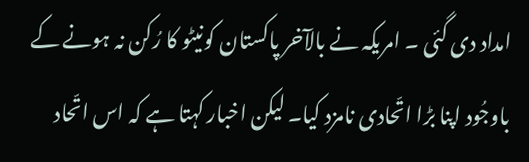امداد دی گئی ۔ امریکہ نے بالآخر پاکستان کونیٹو کا رُکن نہ ہونے کے باوجُود اپنا بڑا اتّحادی نامزد کیا۔ لیکن اخبار کہتا ہے کہ اس اتّحاد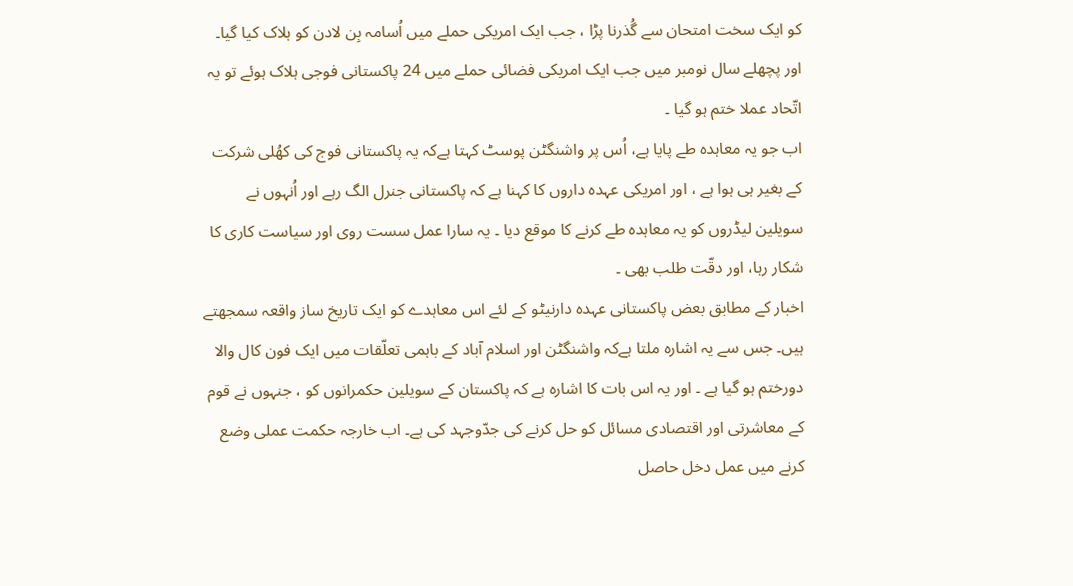کو ایک سخت امتحان سے گُذرنا پڑا ، جب ایک امریکی حملے میں اُسامہ بِن لادن کو ہلاک کیا گیا۔ اور پچھلے سال نومبر میں جب ایک امریکی فضائی حملے میں 24 پاکستانی فوجی ہلاک ہوئے تو یہ اتّحاد عملا ختم ہو گیا ۔
اب جو یہ معاہدہ طے پایا ہے، اُس پر واشنگٹن پوسٹ کہتا ہےکہ یہ پاکستانی فوج کی کھُلی شرکت کے بغیر ہی ہوا ہے ، اور امریکی عہدہ داروں کا کہنا ہے کہ پاکستانی جنرل الگ رہے اور اُنہوں نے سویلین لیڈروں کو یہ معاہدہ طے کرنے کا موقع دیا ۔ یہ سارا عمل سست روی اور سیاست کاری کا شکار رہا، اور دقّت طلب بھی ۔
اخبار کے مطابق بعض پاکستانی عہدہ دارنیٹو کے لئے اس معاہدے کو ایک تاریخ ساز واقعہ سمجھتے ہیں۔ جس سے یہ اشارہ ملتا ہےکہ واشنگٹن اور اسلام آباد کے باہمی تعلّقات میں ایک فون کال والا دورختم ہو گیا ہے ۔ اور یہ اس بات کا اشارہ ہے کہ پاکستان کے سویلین حکمرانوں کو ، جنہوں نے قوم کے معاشرتی اور اقتصادی مسائل کو حل کرنے کی جدّوجہد کی ہے۔ اب خارجہ حکمت عملی وضع کرنے میں عمل دخل حاصل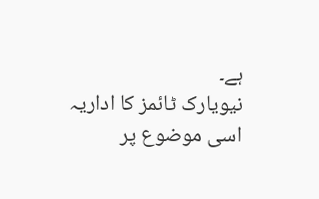ہے۔
نیویارک ٹائمز کا اداریہ
اسی موضوع پر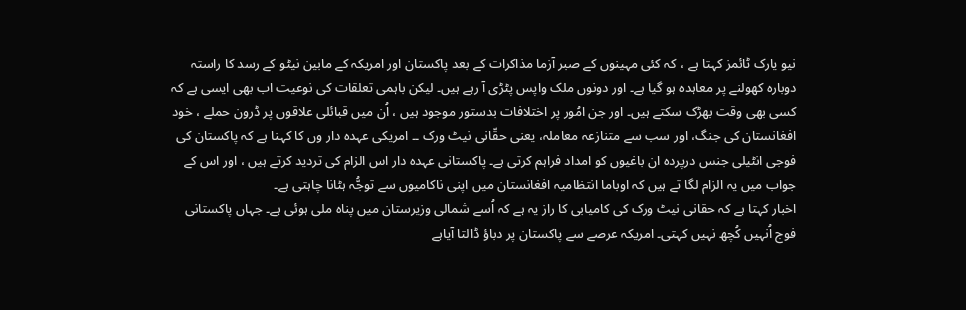نیو یارک ٹائمز کہتا ہے ، کہ کئی مہینوں کے صبر آزما مذاکرات کے بعد پاکستان اور امریکہ کے مابین نیٹو کے رسد کا راستہ دوبارہ کھولنے پر معاہدہ ہو گیا ہے۔ اور دونوں ملک واپس پٹڑی آ رہے ہیں۔ لیکن باہمی تعلقات کی نوعیت اب بھی ایسی ہے کہ کسی بھی وقت بھڑک سکتے ہیں۔ اور جن امُور پر اختلافات بدستور موجود ہیں ، اُن میں قبائلی علاقوں پر ڈرون حملے ، خود افغانستان کی جنگ، اور سب سے متنازعہ معاملہ، یعنی حقّانی نیٹ ورک ۔۔ امریکی عہدہ دار وں کا کہنا ہے کہ پاکستان کی فوجی انٹیلی جنس درپردہ ان باغیوں کو امداد فراہم کرتی ہے۔ پاکستانی عہدہ دار اس الزام کی تردید کرتے ہیں ، اور اس کے جواب میں یہ الزام لگا تے ہیں کہ اوباما انتظامیہ افغانستان میں اپنی ناکامیوں سے توجُّہ ہٹانا چاہتی ہے۔
اخبار کہتا ہے کہ حقانی نیٹ ورک کی کامیابی کا راز یہ ہے کہ اُسے شمالی وزیرستان میں پناہ ملی ہوئی ہے۔ جہاں پاکستانی فوج اُنہیں کُچھ نہیں کہتی۔ امریکہ عرصے سے پاکستان پر دباؤ ڈالتا آیاہے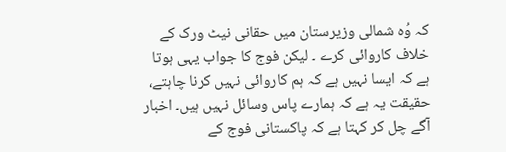کہ وُہ شمالی وزیرستان میں حقانی نیٹ ورک کے خلاف کاروائی کرے ۔ لیکن فوج کا جواب یہی ہوتا ہے کہ ایسا نہیں ہے کہ ہم کاروائی نہیں کرنا چاہتے، حقیقت یہ ہے کہ ہمارے پاس وسائل نہیں ہیں۔ اخبار آگے چل کر کہتا ہے کہ پاکستانی فوج کے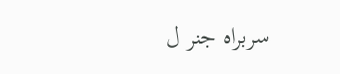سربراہ جنر ل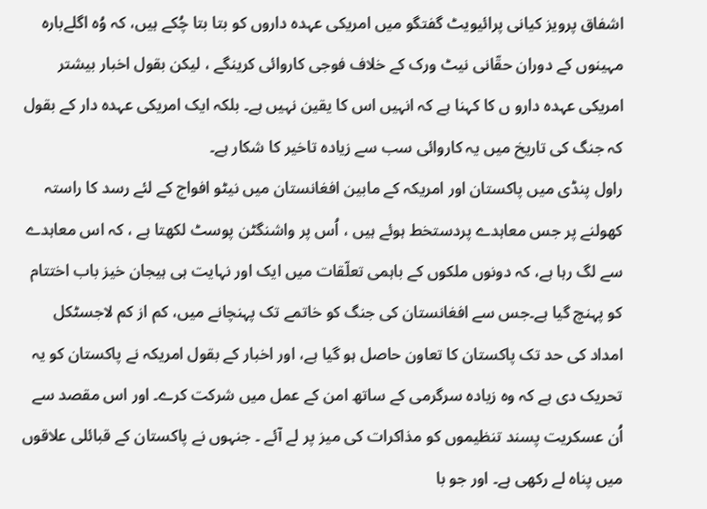اشفاق پرویز کیانی پرائیویٹ گفتگو میں امریکی عہدہ داروں کو بتا بتا چُکے ہیں، کہ وُہ اگلےبارہ مہینوں کے دوران حقّانی نیٹ ورک کے خلاف فوجی کاروائی کرینگے ، لیکن بقول اخبار بیشتر امریکی عہدہ دارو ں کا کہنا ہے کہ انہیں اس کا یقین نہیں ہے۔ بلکہ ایک امریکی عہدہ دار کے بقول کہ جنگ کی تاریخ میں یہ کاروائی سب سے زیادہ تاخیر کا شکار ہے۔
راول پنڈی میں پاکستان اور امریکہ کے مابین افغانستان میں نیٹو افواج کے لئے رسد کا راستہ کھولنے پر جس معاہدے پردستخط ہوئے ہیں ، اُس پر واشنگٹن پوسٹ لکھتا ہے ، کہ اس معاہدے سے لگ رہا ہے، کہ دونوں ملکوں کے باہمی تعلّقات میں ایک اور نہایت ہی ہیجان خیز باب اختتام کو پہنچ گیا ہے۔جس سے افغانستان کی جنگ کو خاتمے تک پہنچانے میں، کم از کم لاجسٹکل امداد کی حد تک پاکستان کا تعاون حاصل ہو گیا ہے، اور اخبار کے بقول امریکہ نے پاکستان کو یہ تحریک دی ہے کہ وہ زیادہ سرگرمی کے ساتھ امن کے عمل میں شرکت کرے۔ اور اس مقصد سے اُن عسکریت پسند تنظیموں کو مذاکرات کی میز پر لے آئے ۔ جنہوں نے پاکستان کے قبائلی علاقوں میں پناہ لے رکھی ہے۔ اور جو با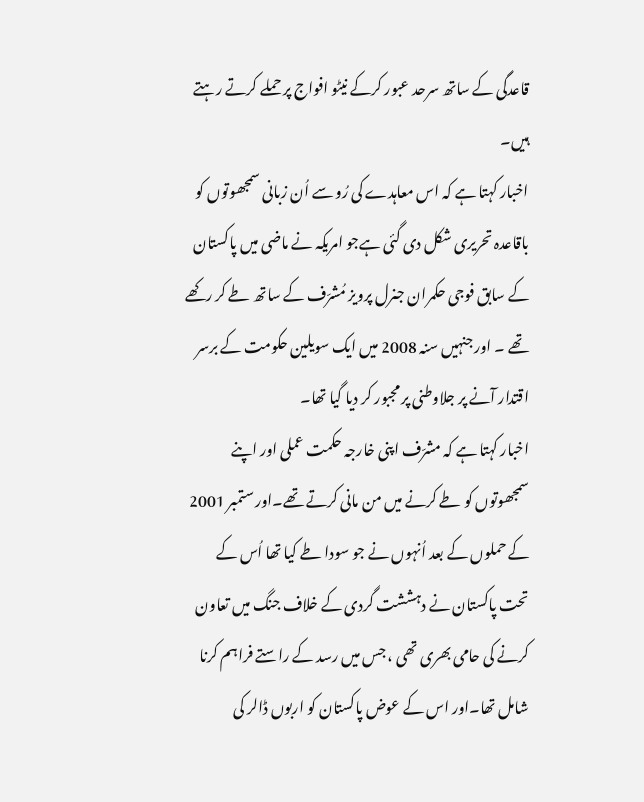قاعدگی کے ساتھ سرحد عبور کرکے نیٹو افواج پر حملے کرتے رہتے ہیں۔
اخبار کہتا ہے کہ اس معاہدے کی رُو سے اُن زبانی سمجھوتوں کو باقاعدہ تحریری شکل دی گئی ہےجو امریکہ نے ماضی میں پاکستان کے سابق فوجی حکمران جنرل پرویز مُشرّف کے ساتھ طے کر رکھے تھے ۔ اور جنہیں سنہ 2008 میں ایک سویلین حکومت کے برسر اقتدار آنے پر جلاوطنی پر مجبور کر دیا گیا تھا۔
اخبار کہتا ہے کہ مشرّف اپنی خارجہ حکمت عملی اور اپنے سمجھوتوں کو طے کرنے میں من مانی کرتے تھے۔اور ستمبر 2001 کے حملوں کے بعد اُنہوں نے جو سودا طے کیا تھا اُس کے تحت پاکستان نے دہششت گردی کے خلاف جنگ میں تعاون کرنے کی حامی بھری تھی ، جس میں رسد کے راستے فراہم کرنا شامل تھا۔اور اس کے عوض پاکستان کو اربوں ڈالر کی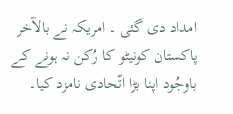امداد دی گئی ۔ امریکہ نے بالآخر پاکستان کونیٹو کا رُکن نہ ہونے کے باوجُود اپنا بڑا اتّحادی نامزد کیا۔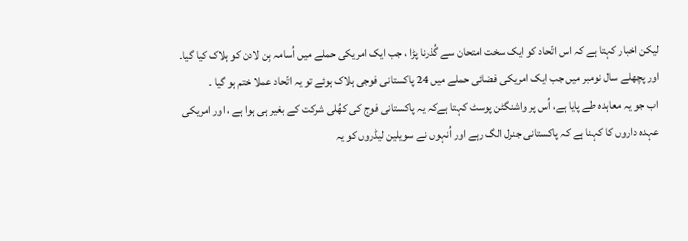لیکن اخبار کہتا ہے کہ اس اتّحاد کو ایک سخت امتحان سے گُذرنا پڑا ، جب ایک امریکی حملے میں اُسامہ بِن لادن کو ہلاک کیا گیا۔ اور پچھلے سال نومبر میں جب ایک امریکی فضائی حملے میں 24 پاکستانی فوجی ہلاک ہوئے تو یہ اتّحاد عملا ختم ہو گیا ۔
اب جو یہ معاہدہ طے پایا ہے، اُس پر واشنگٹن پوسٹ کہتا ہےکہ یہ پاکستانی فوج کی کھُلی شرکت کے بغیر ہی ہوا ہے ، اور امریکی عہدہ داروں کا کہنا ہے کہ پاکستانی جنرل الگ رہے اور اُنہوں نے سویلین لیڈروں کو یہ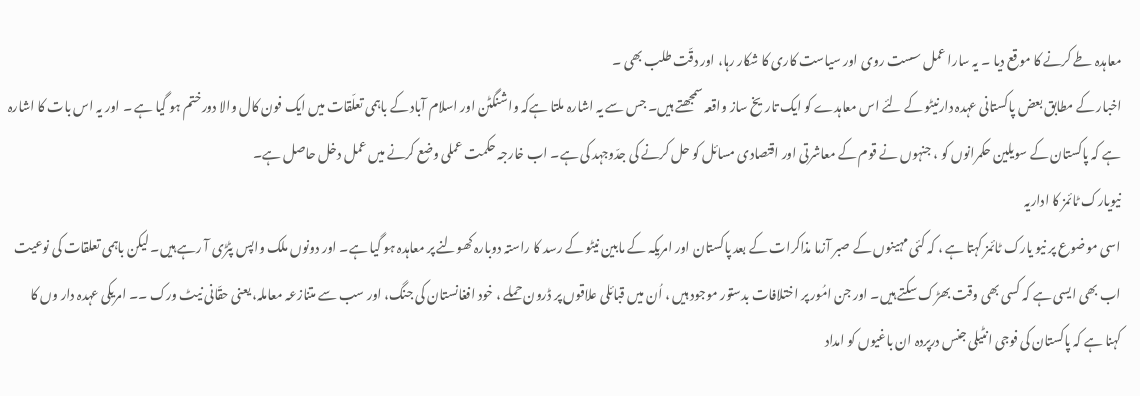معاہدہ طے کرنے کا موقع دیا ۔ یہ سارا عمل سست روی اور سیاست کاری کا شکار رہا، اور دقّت طلب بھی ۔
اخبار کے مطابق بعض پاکستانی عہدہ دارنیٹو کے لئے اس معاہدے کو ایک تاریخ ساز واقعہ سمجھتے ہیں۔ جس سے یہ اشارہ ملتا ہےکہ واشنگٹن اور اسلام آباد کے باہمی تعلّقات میں ایک فون کال والا دورختم ہو گیا ہے ۔ اور یہ اس بات کا اشارہ ہے کہ پاکستان کے سویلین حکمرانوں کو ، جنہوں نے قوم کے معاشرتی اور اقتصادی مسائل کو حل کرنے کی جدّوجہد کی ہے۔ اب خارجہ حکمت عملی وضع کرنے میں عمل دخل حاصل ہے۔
نیویارک ٹائمز کا اداریہ
اسی موضوع پر نیو یارک ٹائمز کہتا ہے ، کہ کئی مہینوں کے صبر آزما مذاکرات کے بعد پاکستان اور امریکہ کے مابین نیٹو کے رسد کا راستہ دوبارہ کھولنے پر معاہدہ ہو گیا ہے۔ اور دونوں ملک واپس پٹڑی آ رہے ہیں۔ لیکن باہمی تعلقات کی نوعیت اب بھی ایسی ہے کہ کسی بھی وقت بھڑک سکتے ہیں۔ اور جن امُور پر اختلافات بدستور موجود ہیں ، اُن میں قبائلی علاقوں پر ڈرون حملے ، خود افغانستان کی جنگ، اور سب سے متنازعہ معاملہ، یعنی حقّانی نیٹ ورک ۔۔ امریکی عہدہ دار وں کا کہنا ہے کہ پاکستان کی فوجی انٹیلی جنس درپردہ ان باغیوں کو امداد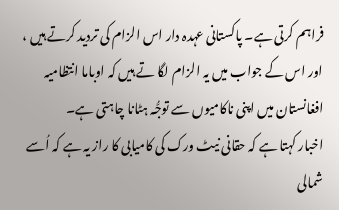فراہم کرتی ہے۔ پاکستانی عہدہ دار اس الزام کی تردید کرتے ہیں ، اور اس کے جواب میں یہ الزام لگا تے ہیں کہ اوباما انتظامیہ افغانستان میں اپنی ناکامیوں سے توجُّہ ہٹانا چاہتی ہے۔
اخبار کہتا ہے کہ حقانی نیٹ ورک کی کامیابی کا راز یہ ہے کہ اُسے شمالی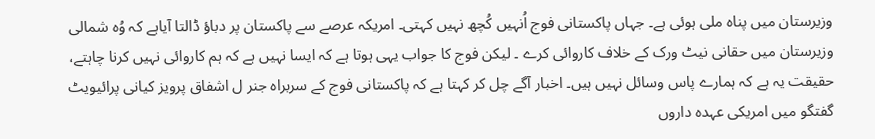وزیرستان میں پناہ ملی ہوئی ہے۔ جہاں پاکستانی فوج اُنہیں کُچھ نہیں کہتی۔ امریکہ عرصے سے پاکستان پر دباؤ ڈالتا آیاہے کہ وُہ شمالی وزیرستان میں حقانی نیٹ ورک کے خلاف کاروائی کرے ۔ لیکن فوج کا جواب یہی ہوتا ہے کہ ایسا نہیں ہے کہ ہم کاروائی نہیں کرنا چاہتے، حقیقت یہ ہے کہ ہمارے پاس وسائل نہیں ہیں۔ اخبار آگے چل کر کہتا ہے کہ پاکستانی فوج کے سربراہ جنر ل اشفاق پرویز کیانی پرائیویٹ گفتگو میں امریکی عہدہ داروں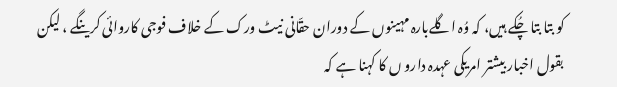کو بتا بتا چُکے ہیں، کہ وُہ اگلےبارہ مہینوں کے دوران حقّانی نیٹ ورک کے خلاف فوجی کاروائی کرینگے ، لیکن بقول اخبار بیشتر امریکی عہدہ دارو ں کا کہنا ہے کہ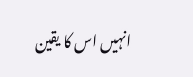انہیں اس کا یقین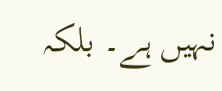نہیں ہے۔ بلکہ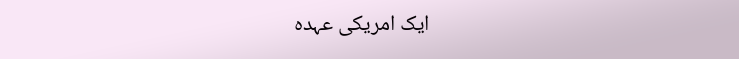ایک امریکی عہدہ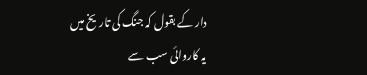دار کے بقول کہ جنگ کی تاریخ میں یہ کاروائی سب سے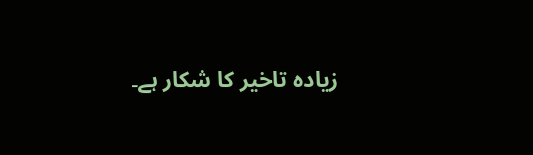زیادہ تاخیر کا شکار ہے۔